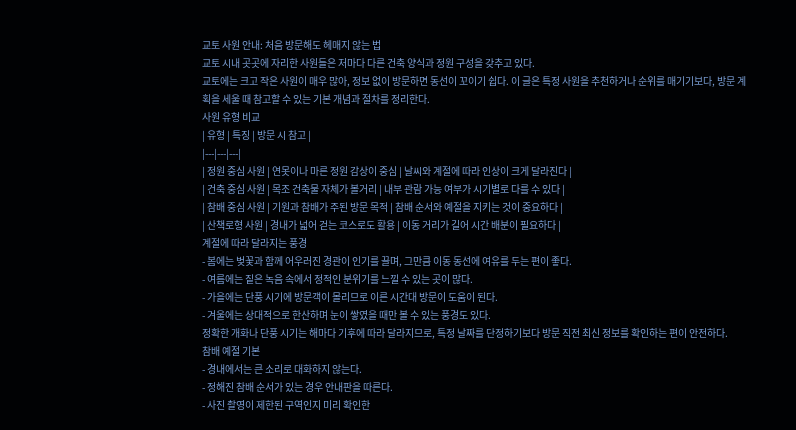교토 사원 안내: 처음 방문해도 헤매지 않는 법
교토 시내 곳곳에 자리한 사원들은 저마다 다른 건축 양식과 정원 구성을 갖추고 있다.
교토에는 크고 작은 사원이 매우 많아, 정보 없이 방문하면 동선이 꼬이기 쉽다. 이 글은 특정 사원을 추천하거나 순위를 매기기보다, 방문 계획을 세울 때 참고할 수 있는 기본 개념과 절차를 정리한다.
사원 유형 비교
| 유형 | 특징 | 방문 시 참고 |
|---|---|---|
| 정원 중심 사원 | 연못이나 마른 정원 감상이 중심 | 날씨와 계절에 따라 인상이 크게 달라진다 |
| 건축 중심 사원 | 목조 건축물 자체가 볼거리 | 내부 관람 가능 여부가 시기별로 다를 수 있다 |
| 참배 중심 사원 | 기원과 참배가 주된 방문 목적 | 참배 순서와 예절을 지키는 것이 중요하다 |
| 산책로형 사원 | 경내가 넓어 걷는 코스로도 활용 | 이동 거리가 길어 시간 배분이 필요하다 |
계절에 따라 달라지는 풍경
- 봄에는 벚꽃과 함께 어우러진 경관이 인기를 끌며, 그만큼 이동 동선에 여유를 두는 편이 좋다.
- 여름에는 짙은 녹음 속에서 정적인 분위기를 느낄 수 있는 곳이 많다.
- 가을에는 단풍 시기에 방문객이 몰리므로 이른 시간대 방문이 도움이 된다.
- 겨울에는 상대적으로 한산하며 눈이 쌓였을 때만 볼 수 있는 풍경도 있다.
정확한 개화나 단풍 시기는 해마다 기후에 따라 달라지므로, 특정 날짜를 단정하기보다 방문 직전 최신 정보를 확인하는 편이 안전하다.
참배 예절 기본
- 경내에서는 큰 소리로 대화하지 않는다.
- 정해진 참배 순서가 있는 경우 안내판을 따른다.
- 사진 촬영이 제한된 구역인지 미리 확인한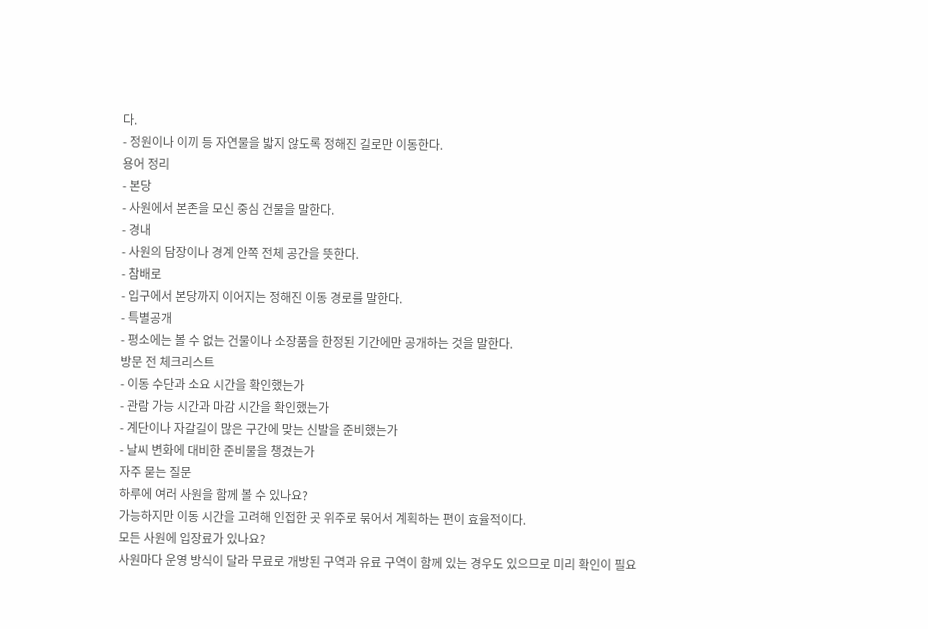다.
- 정원이나 이끼 등 자연물을 밟지 않도록 정해진 길로만 이동한다.
용어 정리
- 본당
- 사원에서 본존을 모신 중심 건물을 말한다.
- 경내
- 사원의 담장이나 경계 안쪽 전체 공간을 뜻한다.
- 참배로
- 입구에서 본당까지 이어지는 정해진 이동 경로를 말한다.
- 특별공개
- 평소에는 볼 수 없는 건물이나 소장품을 한정된 기간에만 공개하는 것을 말한다.
방문 전 체크리스트
- 이동 수단과 소요 시간을 확인했는가
- 관람 가능 시간과 마감 시간을 확인했는가
- 계단이나 자갈길이 많은 구간에 맞는 신발을 준비했는가
- 날씨 변화에 대비한 준비물을 챙겼는가
자주 묻는 질문
하루에 여러 사원을 함께 볼 수 있나요?
가능하지만 이동 시간을 고려해 인접한 곳 위주로 묶어서 계획하는 편이 효율적이다.
모든 사원에 입장료가 있나요?
사원마다 운영 방식이 달라 무료로 개방된 구역과 유료 구역이 함께 있는 경우도 있으므로 미리 확인이 필요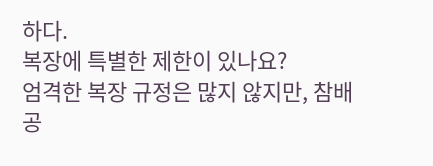하다.
복장에 특별한 제한이 있나요?
엄격한 복장 규정은 많지 않지만, 참배 공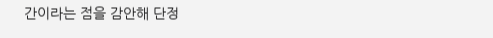간이라는 점을 감안해 단정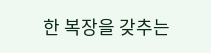한 복장을 갖추는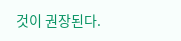것이 권장된다.